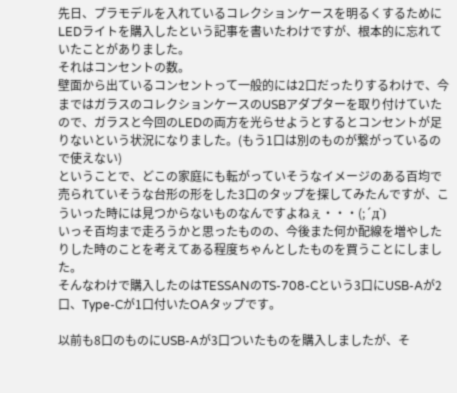先日、プラモデルを入れているコレクションケースを明るくするためにLEDライトを購入したという記事を書いたわけですが、根本的に忘れていたことがありました。
それはコンセントの数。
壁面から出ているコンセントって一般的には2口だったりするわけで、今まではガラスのコレクションケースのUSBアダプターを取り付けていたので、ガラスと今回のLEDの両方を光らせようとするとコンセントが足りないという状況になりました。(もう1口は別のものが繋がっているので使えない)
ということで、どこの家庭にも転がっていそうなイメージのある百均で売られていそうな台形の形をした3口のタップを探してみたんですが、こういった時には見つからないものなんですよねぇ・・・(;´д`)
いっそ百均まで走ろうかと思ったものの、今後また何か配線を増やしたりした時のことを考えてある程度ちゃんとしたものを買うことにしました。
そんなわけで購入したのはTESSANのTS-708-Cという3口にUSB-Aが2口、Type-Cが1口付いたOAタップです。

以前も8口のものにUSB-Aが3口ついたものを購入しましたが、そ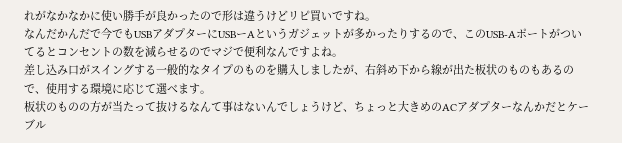れがなかなかに使い勝手が良かったので形は違うけどリピ買いですね。
なんだかんだで今でもUSBアダプターにUSBーAというガジェットが多かったりするので、このUSB-Aポートがついてるとコンセントの数を減らせるのでマジで便利なんですよね。
差し込み口がスイングする一般的なタイプのものを購入しましたが、右斜め下から線が出た板状のものもあるので、使用する環境に応じて選べます。
板状のものの方が当たって抜けるなんて事はないんでしょうけど、ちょっと大きめのACアダプターなんかだとケーブル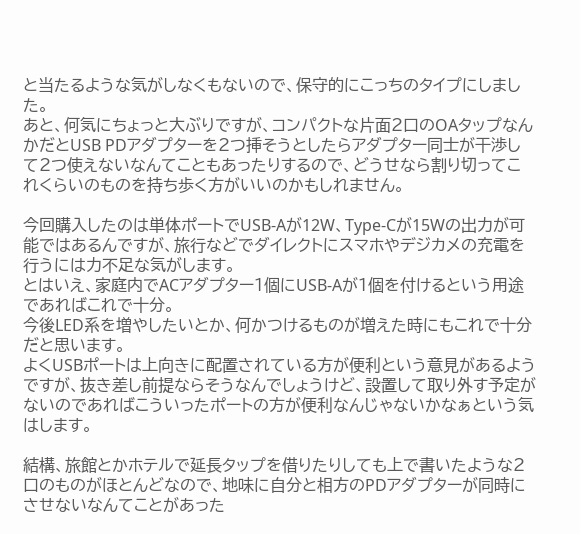と当たるような気がしなくもないので、保守的にこっちのタイプにしました。
あと、何気にちょっと大ぶりですが、コンパクトな片面2口のOAタップなんかだとUSB PDアダプターを2つ挿そうとしたらアダプター同士が干渉して2つ使えないなんてこともあったりするので、どうせなら割り切ってこれくらいのものを持ち歩く方がいいのかもしれません。

今回購入したのは単体ポートでUSB-Aが12W、Type-Cが15Wの出力が可能ではあるんですが、旅行などでダイレクトにスマホやデジカメの充電を行うには力不足な気がします。
とはいえ、家庭内でACアダプター1個にUSB-Aが1個を付けるという用途であればこれで十分。
今後LED系を増やしたいとか、何かつけるものが増えた時にもこれで十分だと思います。
よくUSBポートは上向きに配置されている方が便利という意見があるようですが、抜き差し前提ならそうなんでしょうけど、設置して取り外す予定がないのであればこういったポートの方が便利なんじゃないかなぁという気はします。

結構、旅館とかホテルで延長タップを借りたりしても上で書いたような2口のものがほとんどなので、地味に自分と相方のPDアダプターが同時にさせないなんてことがあった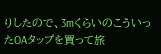りしたので、3mくらいのこういったOAタップを買って旅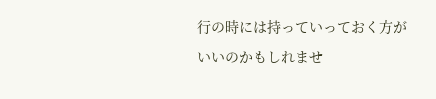行の時には持っていっておく方がいいのかもしれませ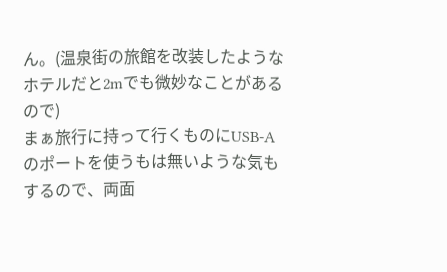ん。(温泉街の旅館を改装したようなホテルだと2mでも微妙なことがあるので)
まぁ旅行に持って行くものにUSB-Aのポートを使うもは無いような気もするので、両面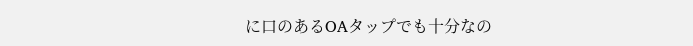に口のあるOAタップでも十分なの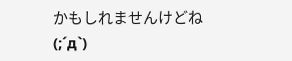かもしれませんけどね(;´д`)